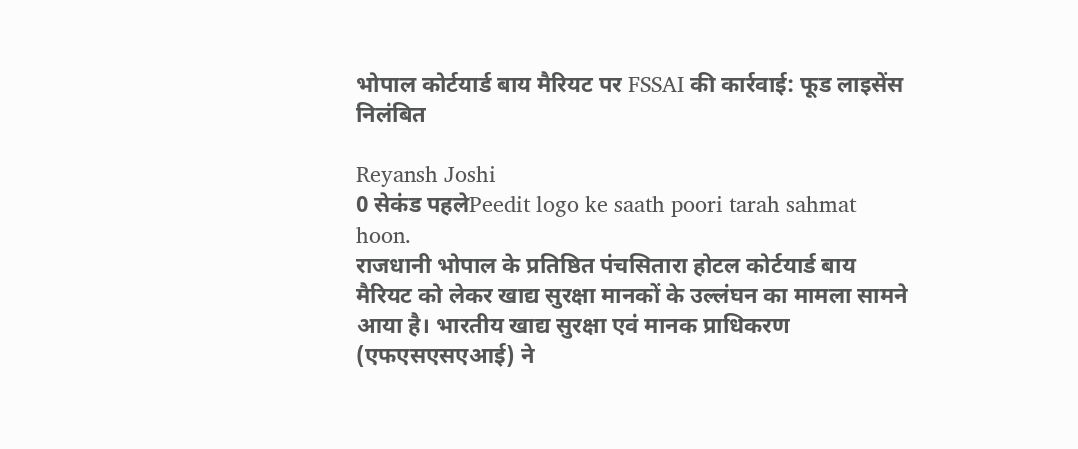भोपाल कोर्टयार्ड बाय मैरियट पर FSSAI की कार्रवाई: फूड लाइसेंस निलंबित

Reyansh Joshi
0 सेकंड पहलेPeedit logo ke saath poori tarah sahmat hoon.
राजधानी भोपाल के प्रतिष्ठित पंचसितारा होटल कोर्टयार्ड बाय मैरियट को लेकर खाद्य सुरक्षा मानकों के उल्लंघन का मामला सामने आया है। भारतीय खाद्य सुरक्षा एवं मानक प्राधिकरण (एफएसएसएआई) ने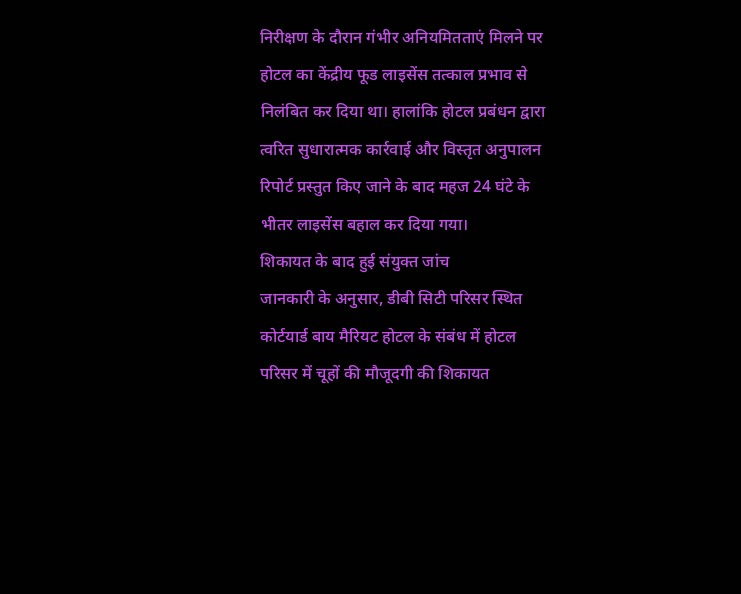निरीक्षण के दौरान गंभीर अनियमितताएं मिलने पर होटल का केंद्रीय फूड लाइसेंस तत्काल प्रभाव से निलंबित कर दिया था। हालांकि होटल प्रबंधन द्वारा त्वरित सुधारात्मक कार्रवाई और विस्तृत अनुपालन रिपोर्ट प्रस्तुत किए जाने के बाद महज 24 घंटे के भीतर लाइसेंस बहाल कर दिया गया।
शिकायत के बाद हुई संयुक्त जांच
जानकारी के अनुसार, डीबी सिटी परिसर स्थित कोर्टयार्ड बाय मैरियट होटल के संबंध में होटल परिसर में चूहों की मौजूदगी की शिकायत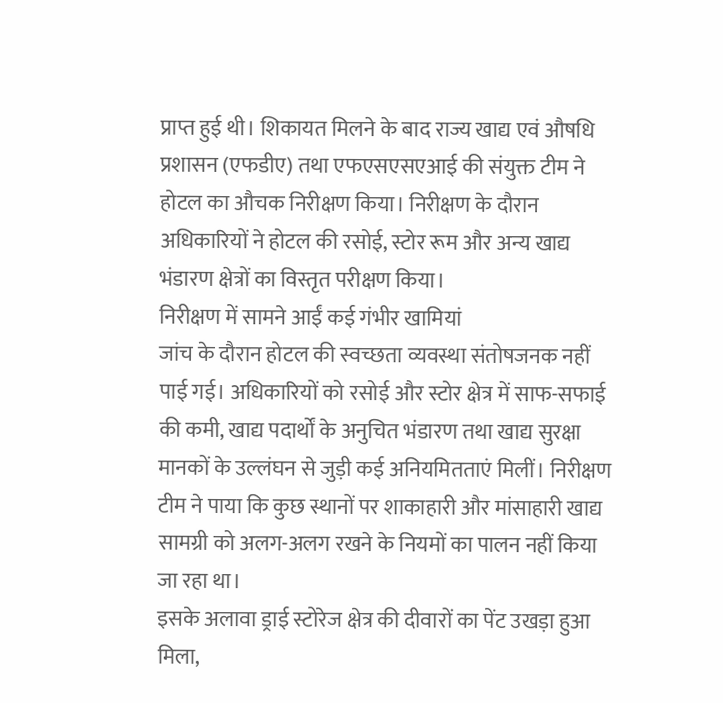प्राप्त हुई थी। शिकायत मिलने के बाद राज्य खाद्य एवं औषधि प्रशासन (एफडीए) तथा एफएसएसएआई की संयुक्त टीम ने होटल का औचक निरीक्षण किया। निरीक्षण के दौरान अधिकारियों ने होटल की रसोई, स्टोर रूम और अन्य खाद्य भंडारण क्षेत्रों का विस्तृत परीक्षण किया।
निरीक्षण में सामने आईं कई गंभीर खामियां
जांच के दौरान होटल की स्वच्छता व्यवस्था संतोषजनक नहीं पाई गई। अधिकारियों को रसोई और स्टोर क्षेत्र में साफ-सफाई की कमी, खाद्य पदार्थों के अनुचित भंडारण तथा खाद्य सुरक्षा मानकों के उल्लंघन से जुड़ी कई अनियमितताएं मिलीं। निरीक्षण टीम ने पाया कि कुछ स्थानों पर शाकाहारी और मांसाहारी खाद्य सामग्री को अलग-अलग रखने के नियमों का पालन नहीं किया जा रहा था।
इसके अलावा ड्राई स्टोरेज क्षेत्र की दीवारों का पेंट उखड़ा हुआ मिला,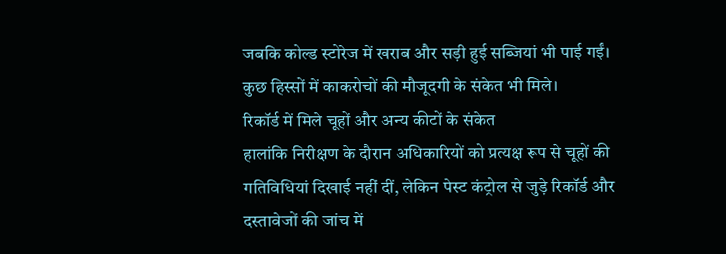जबकि कोल्ड स्टोरेज में खराब और सड़ी हुई सब्जियां भी पाई गईं। कुछ हिस्सों में काकरोचों की मौजूदगी के संकेत भी मिले।
रिकॉर्ड में मिले चूहों और अन्य कीटों के संकेत
हालांकि निरीक्षण के दौरान अधिकारियों को प्रत्यक्ष रूप से चूहों की गतिविधियां दिखाई नहीं दीं, लेकिन पेस्ट कंट्रोल से जुड़े रिकॉर्ड और दस्तावेजों की जांच में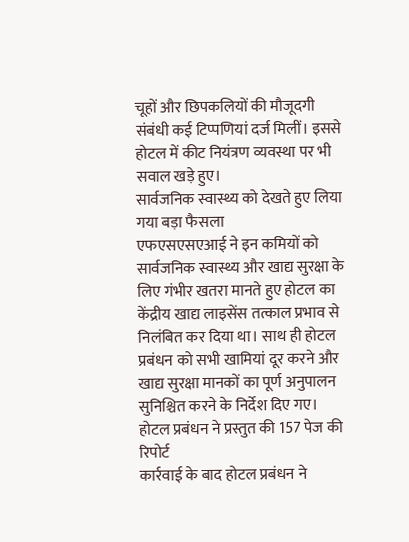चूहों और छिपकलियों की मौजूदगी संबंधी कई टिप्पणियां दर्ज मिलीं। इससे होटल में कीट नियंत्रण व्यवस्था पर भी सवाल खड़े हुए।
सार्वजनिक स्वास्थ्य को देखते हुए लिया गया बड़ा फैसला
एफएसएसएआई ने इन कमियों को सार्वजनिक स्वास्थ्य और खाद्य सुरक्षा के लिए गंभीर खतरा मानते हुए होटल का केंद्रीय खाद्य लाइसेंस तत्काल प्रभाव से निलंबित कर दिया था। साथ ही होटल प्रबंधन को सभी खामियां दूर करने और खाद्य सुरक्षा मानकों का पूर्ण अनुपालन सुनिश्चित करने के निर्देश दिए गए।
होटल प्रबंधन ने प्रस्तुत की 157 पेज की रिपोर्ट
कार्रवाई के बाद होटल प्रबंधन ने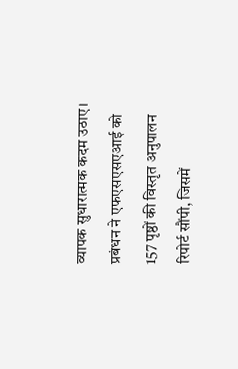व्यापक सुधारात्मक कदम उठाए। प्रबंधन ने एफएसएसएआई को 157 पृष्ठों की विस्तृत अनुपालन रिपोर्ट सौंपी, जिसमें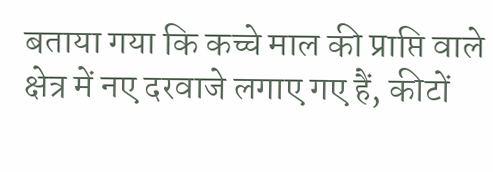बताया गया कि कच्चे माल की प्राप्ति वाले क्षेत्र में नए दरवाजे लगाए गए हैं, कीटों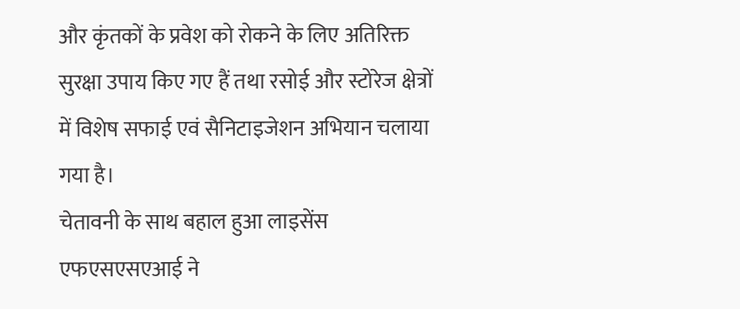और कृंतकों के प्रवेश को रोकने के लिए अतिरिक्त सुरक्षा उपाय किए गए हैं तथा रसोई और स्टोरेज क्षेत्रों में विशेष सफाई एवं सैनिटाइजेशन अभियान चलाया गया है।
चेतावनी के साथ बहाल हुआ लाइसेंस
एफएसएसएआई ने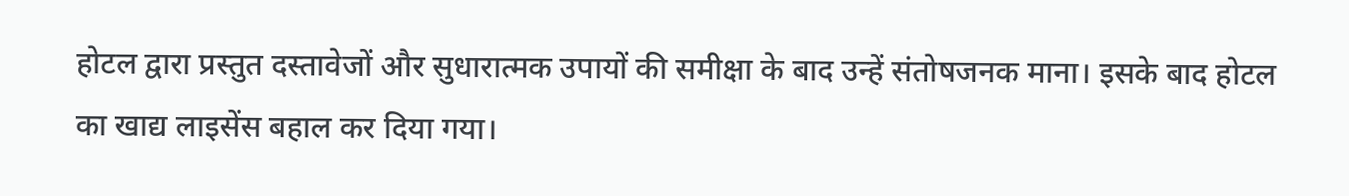होटल द्वारा प्रस्तुत दस्तावेजों और सुधारात्मक उपायों की समीक्षा के बाद उन्हें संतोषजनक माना। इसके बाद होटल का खाद्य लाइसेंस बहाल कर दिया गया।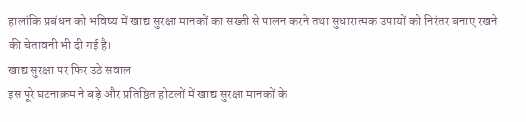हालांकि प्रबंधन को भविष्य में खाद्य सुरक्षा मानकों का सख्ती से पालन करने तथा सुधारात्मक उपायों को निरंतर बनाए रखने की चेतावनी भी दी गई है।
खाद्य सुरक्षा पर फिर उठे सवाल
इस पूरे घटनाक्रम ने बड़े और प्रतिष्ठित होटलों में खाद्य सुरक्षा मानकों के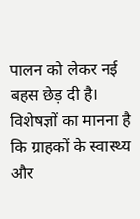पालन को लेकर नई बहस छेड़ दी है। विशेषज्ञों का मानना है कि ग्राहकों के स्वास्थ्य और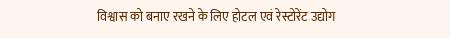विश्वास को बनाए रखने के लिए होटल एवं रेस्टोरेंट उद्योग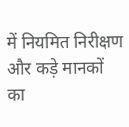में नियमित निरीक्षण और कड़े मानकों का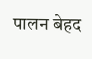पालन बेहद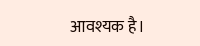आवश्यक है।